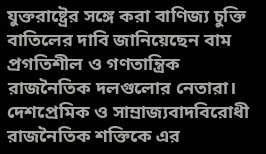যুক্তরাষ্ট্রের সঙ্গে করা বাণিজ্য চুক্তি বাতিলের দাবি জানিয়েছেন বাম প্রগতিশীল ও গণতান্ত্রিক রাজনৈতিক দলগুলোর নেতারা। দেশপ্রেমিক ও সাম্রাজ্যবাদবিরোধী রাজনৈতিক শক্তিকে এর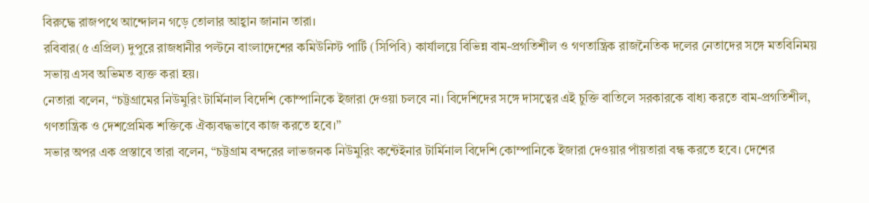বিরুদ্ধে রাজপথে আন্দোলন গড়ে তোলার আহ্বান জানান তারা।
রবিবার(৫ এপ্রিল) দুপুরে রাজধানীর পল্টনে বাংলাদেশের কমিউনিস্ট পার্টি (সিপিবি) কার্যালয়ে বিভিন্ন বাম-প্রগতিশীল ও গণতান্ত্রিক রাজনৈতিক দলের নেতাদের সঙ্গে মতবিনিময় সভায় এসব অভিমত ব্যক্ত করা হয়।
নেতারা বলেন, “চট্টগ্রামের নিউমুরিং টার্মিনাল বিদেশি কোম্পানিকে ইজারা দেওয়া চলবে না। বিদেশিদের সঙ্গে দাসত্বের এই চুক্তি বাতিলে সরকারকে বাধ্য করতে বাম-প্রগতিশীল, গণতান্ত্রিক ও দেশপ্রেমিক শক্তিকে ঐক্যবদ্ধভাবে কাজ করতে হবে।”
সভার অপর এক প্রস্তাবে তারা বলেন, “চট্টগ্রাম বন্দরের লাভজনক নিউমুরিং কন্টেইনার টার্মিনাল বিদেশি কোম্পানিকে ইজারা দেওয়ার পাঁয়তারা বন্ধ করতে হবে। দেশের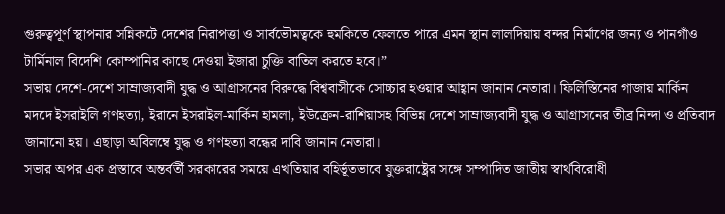গুরুত্বপূর্ণ স্থাপনার সন্নিকটে দেশের নিরাপত্তা ও সার্বভৌমত্বকে হুমকিতে ফেলতে পারে এমন স্থান লালদিয়ায় বন্দর নির্মাণের জন্য ও পানগাঁও টার্মিনাল বিদেশি কোম্পানির কাছে দেওয়া ইজারা চুক্তি বাতিল করতে হবে।”
সভায় দেশে-দেশে সাম্রাজ্যবাদী যুদ্ধ ও আগ্রাসনের বিরুদ্ধে বিশ্ববাসীকে সোচ্চার হওয়ার আহ্বান জানান নেতারা। ফিলিস্তিনের গাজায় মার্কিন মদদে ইসরাইলি গণহত্যা, ইরানে ইসরাইল-মার্কিন হামলা, ইউক্রেন-রাশিয়াসহ বিভিন্ন দেশে সাম্রাজ্যবাদী যুদ্ধ ও আগ্রাসনের তীব্র নিন্দা ও প্রতিবাদ জানানো হয়। এছাড়া অবিলম্বে যুদ্ধ ও গণহত্যা বন্ধের দাবি জানান নেতারা।
সভার অপর এক প্রস্তাবে অন্তর্বর্তী সরকারের সময়ে এখতিয়ার বহির্ভূতভাবে যুক্তরাষ্ট্রের সঙ্গে সম্পাদিত জাতীয় স্বার্থবিরোধী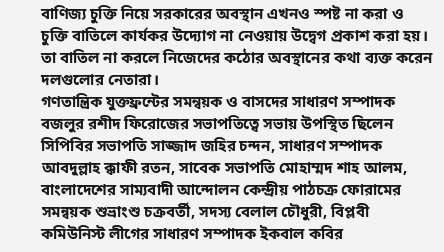বাণিজ্য চুক্তি নিয়ে সরকারের অবস্থান এখনও স্পষ্ট না করা ও চুক্তি বাতিলে কার্যকর উদ্যোগ না নেওয়ায় উদ্বেগ প্রকাশ করা হয়। তা বাতিল না করলে নিজেদের কঠোর অবস্থানের কথা ব্যক্ত করেন দলগুলোর নেতারা।
গণতান্ত্রিক যুক্তফ্রন্টের সমন্বয়ক ও বাসদের সাধারণ সম্পাদক বজলুর রশীদ ফিরোজের সভাপতিত্বে সভায় উপস্থিত ছিলেন সিপিবির সভাপতি সাজ্জাদ জহির চন্দন, সাধারণ সম্পাদক আবদুল্লাহ ক্কাফী রতন, সাবেক সভাপতি মোহাম্মদ শাহ আলম, বাংলাদেশের সাম্যবাদী আন্দোলন কেন্দ্রীয় পাঠচক্র ফোরামের সমন্বয়ক শুভ্রাংশু চক্রবর্তী, সদস্য বেলাল চৌধুরী, বিপ্লবী কমিউনিস্ট লীগের সাধারণ সম্পাদক ইকবাল কবির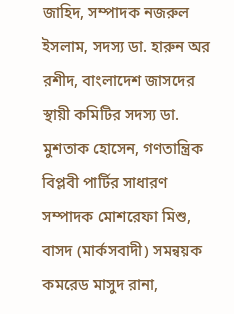জাহিদ, সম্পাদক নজরুল ইসলাম, সদস্য ডা. হারুন অর রশীদ, বাংলাদেশ জাসদের স্থায়ী কমিটির সদস্য ডা. মুশতাক হোসেন, গণতান্ত্রিক বিপ্লবী পার্টির সাধারণ সম্পাদক মোশরেফা মিশু, বাসদ (মার্কসবাদী) সমন্বয়ক কমরেড মাসুদ রানা,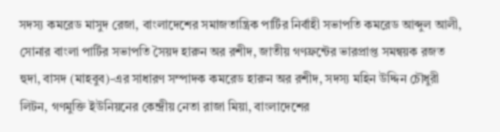সদস্য কমরেড মাসুদ রেজা, বাংলাদেশের সমাজতান্ত্রিক পার্টির নির্বাহী সভাপতি কমরেড আব্দুল আলী, সোনার বাংলা পার্টির সভাপতি সৈয়দ হারুন অর রশীদ, জাতীয় গণফ্রন্টের ভারপ্রাপ্ত সমন্বয়ক রজত হুদা, বাসদ (মাহবুব)-এর সাধারণ সম্পাদক কমরেড হারুন অর রশীদ, সদস্য মহিন উদ্দিন চৌধুরী লিটন, গণমুক্তি ইউনিয়নের কেন্দ্রীয় নেতা রাজা মিয়া, বাংলাদেশের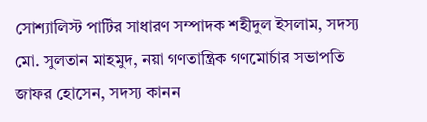সোশ্যালিস্ট পার্টির সাধারণ সম্পাদক শহীদুল ইসলাম, সদস্য মো. সুলতান মাহমুদ, নয়া গণতান্ত্রিক গণমোর্চার সভাপতি জাফর হোসেন, সদস্য কানন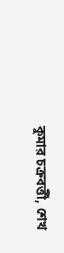কুমার চক্রবর্ত্তী, শেখ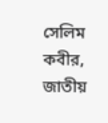সেলিম কবীর, জাতীয়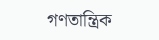গণতান্ত্রিক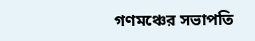গণমঞ্চের সভাপতি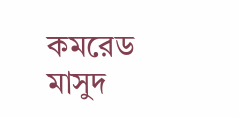কমরেড মাসুদ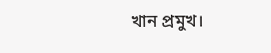খান প্রমুখ।